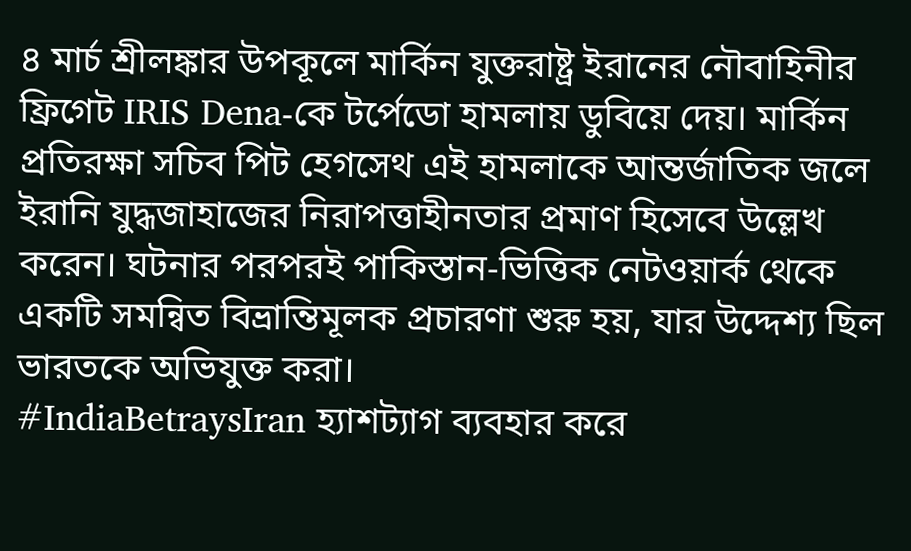৪ মার্চ শ্রীলঙ্কার উপকূলে মার্কিন যুক্তরাষ্ট্র ইরানের নৌবাহিনীর ফ্রিগেট IRIS Dena-কে টর্পেডো হামলায় ডুবিয়ে দেয়। মার্কিন প্রতিরক্ষা সচিব পিট হেগসেথ এই হামলাকে আন্তর্জাতিক জলে ইরানি যুদ্ধজাহাজের নিরাপত্তাহীনতার প্রমাণ হিসেবে উল্লেখ করেন। ঘটনার পরপরই পাকিস্তান-ভিত্তিক নেটওয়ার্ক থেকে একটি সমন্বিত বিভ্রান্তিমূলক প্রচারণা শুরু হয়, যার উদ্দেশ্য ছিল ভারতকে অভিযুক্ত করা।
#IndiaBetraysIran হ্যাশট্যাগ ব্যবহার করে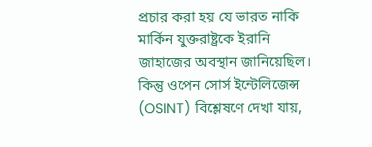প্রচার করা হয় যে ভারত নাকি মার্কিন যুক্তরাষ্ট্রকে ইরানি জাহাজের অবস্থান জানিয়েছিল। কিন্তু ওপেন সোর্স ইন্টেলিজেন্স (OSINT) বিশ্লেষণে দেখা যায়,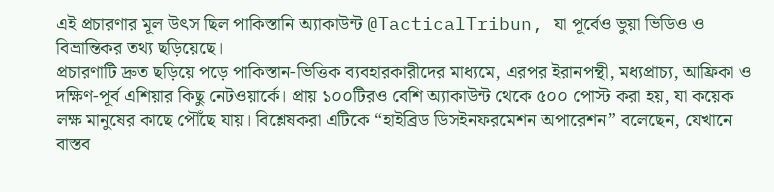এই প্রচারণার মূল উৎস ছিল পাকিস্তানি অ্যাকাউন্ট @TacticalTribun, যা পূর্বেও ভুয়া ভিডিও ও বিভ্রান্তিকর তথ্য ছড়িয়েছে।
প্রচারণাটি দ্রুত ছড়িয়ে পড়ে পাকিস্তান-ভিত্তিক ব্যবহারকারীদের মাধ্যমে, এরপর ইরানপন্থী, মধ্যপ্রাচ্য, আফ্রিকা ও দক্ষিণ-পূর্ব এশিয়ার কিছু নেটওয়ার্কে। প্রায় ১০০টিরও বেশি অ্যাকাউন্ট থেকে ৫০০ পোস্ট করা হয়, যা কয়েক লক্ষ মানুষের কাছে পৌঁছে যায়। বিশ্লেষকরা এটিকে “হাইব্রিড ডিসইনফরমেশন অপারেশন” বলেছেন, যেখানে বাস্তব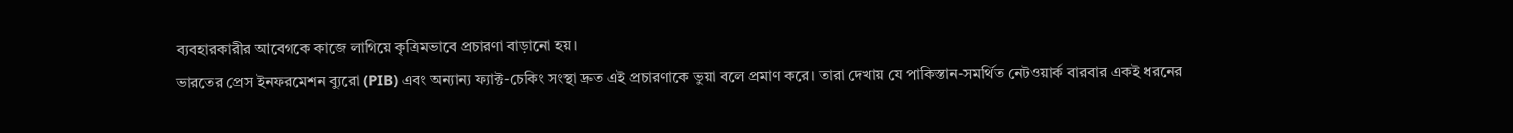ব্যবহারকারীর আবেগকে কাজে লাগিয়ে কৃত্রিমভাবে প্রচারণা বাড়ানো হয়।
ভারতের প্রেস ইনফরমেশন ব্যুরো (PIB) এবং অন্যান্য ফ্যাক্ট-চেকিং সংস্থা দ্রুত এই প্রচারণাকে ভুয়া বলে প্রমাণ করে। তারা দেখায় যে পাকিস্তান-সমর্থিত নেটওয়ার্ক বারবার একই ধরনের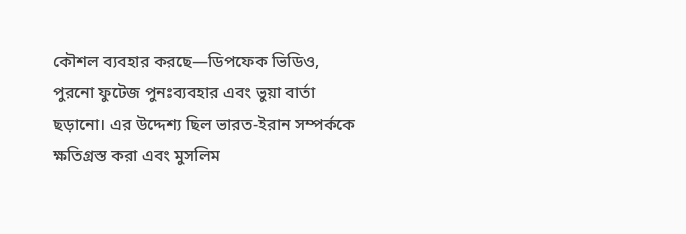কৌশল ব্যবহার করছে—ডিপফেক ভিডিও, পুরনো ফুটেজ পুনঃব্যবহার এবং ভুয়া বার্তা ছড়ানো। এর উদ্দেশ্য ছিল ভারত-ইরান সম্পর্ককে ক্ষতিগ্রস্ত করা এবং মুসলিম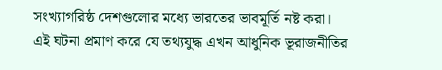সংখ্যাগরিষ্ঠ দেশগুলোর মধ্যে ভারতের ভাবমূর্তি নষ্ট করা।
এই ঘটনা প্রমাণ করে যে তথ্যযুদ্ধ এখন আধুনিক ভূরাজনীতির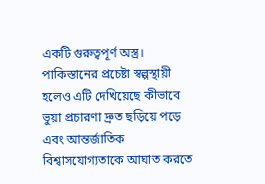একটি গুরুত্বপূর্ণ অস্ত্র। পাকিস্তানের প্রচেষ্টা স্বল্পস্থায়ী হলেও এটি দেখিয়েছে কীভাবে ভুয়া প্রচারণা দ্রুত ছড়িয়ে পড়ে এবং আন্তর্জাতিক বিশ্বাসযোগ্যতাকে আঘাত করতে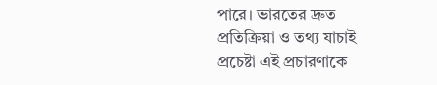পারে। ভারতের দ্রুত প্রতিক্রিয়া ও তথ্য যাচাই প্রচেষ্টা এই প্রচারণাকে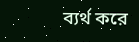ব্যর্থ করে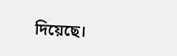দিয়েছে।